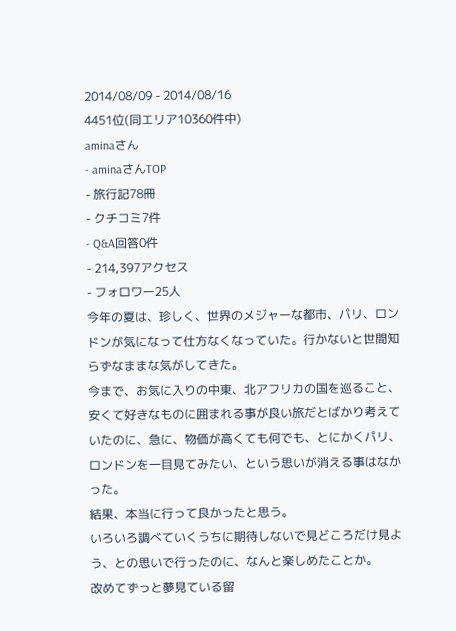2014/08/09 - 2014/08/16
4451位(同エリア10360件中)
aminaさん
- aminaさんTOP
- 旅行記78冊
- クチコミ7件
- Q&A回答0件
- 214,397アクセス
- フォロワー25人
今年の夏は、珍しく、世界のメジャーな都市、パリ、ロンドンが気になって仕方なくなっていた。行かないと世間知らずなままな気がしてきた。
今まで、お気に入りの中東、北アフリカの国を巡ること、安くて好きなものに囲まれる事が良い旅だとばかり考えていたのに、急に、物価が高くても何でも、とにかくパリ、ロンドンを一目見てみたい、という思いが消える事はなかった。
結果、本当に行って良かったと思う。
いろいろ調べていくうちに期待しないで見どころだけ見よう、との思いで行ったのに、なんと楽しめたことか。
改めてずっと夢見ている留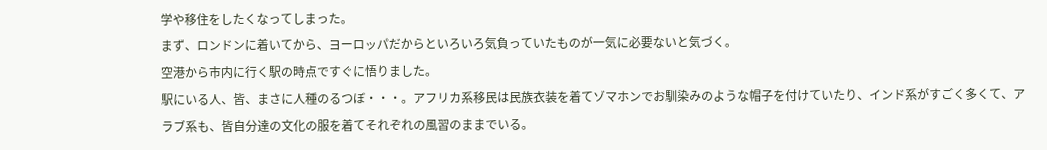学や移住をしたくなってしまった。
まず、ロンドンに着いてから、ヨーロッパだからといろいろ気負っていたものが一気に必要ないと気づく。
空港から市内に行く駅の時点ですぐに悟りました。
駅にいる人、皆、まさに人種のるつぼ・・・。アフリカ系移民は民族衣装を着てゾマホンでお馴染みのような帽子を付けていたり、インド系がすごく多くて、アラブ系も、皆自分達の文化の服を着てそれぞれの風習のままでいる。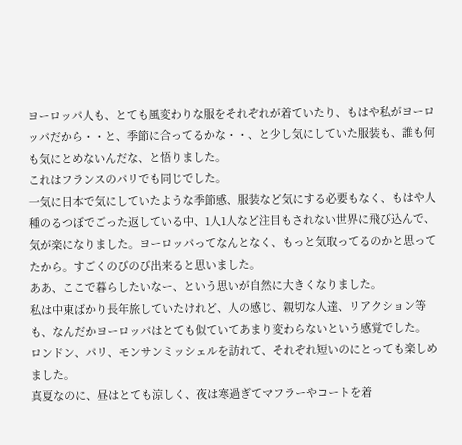ヨーロッパ人も、とても風変わりな服をそれぞれが着ていたり、もはや私がヨーロッパだから・・と、季節に合ってるかな・・、と少し気にしていた服装も、誰も何も気にとめないんだな、と悟りました。
これはフランスのパリでも同じでした。
一気に日本で気にしていたような季節感、服装など気にする必要もなく、もはや人種のるつぼでごった返している中、1人1人など注目もされない世界に飛び込んで、気が楽になりました。ヨーロッパってなんとなく、もっと気取ってるのかと思ってたから。すごくのびのび出来ると思いました。
ああ、ここで暮らしたいなー、という思いが自然に大きくなりました。
私は中東ばかり長年旅していたけれど、人の感じ、親切な人達、リアクション等も、なんだかヨーロッパはとても似ていてあまり変わらないという感覚でした。
ロンドン、パリ、モンサンミッシェルを訪れて、それぞれ短いのにとっても楽しめました。
真夏なのに、昼はとても涼しく、夜は寒過ぎてマフラーやコートを着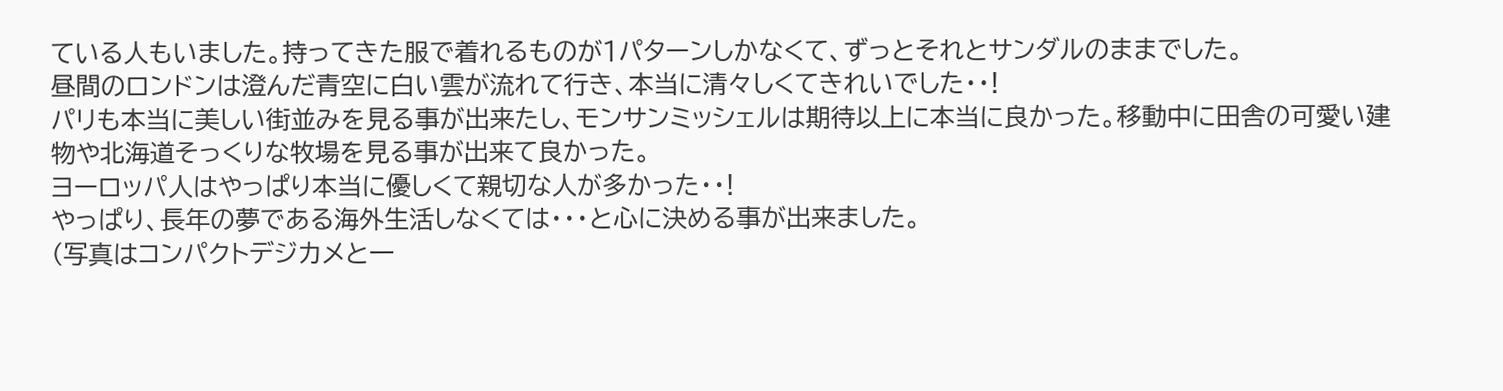ている人もいました。持ってきた服で着れるものが1パターンしかなくて、ずっとそれとサンダルのままでした。
昼間のロンドンは澄んだ青空に白い雲が流れて行き、本当に清々しくてきれいでした・・!
パリも本当に美しい街並みを見る事が出来たし、モンサンミッシェルは期待以上に本当に良かった。移動中に田舎の可愛い建物や北海道そっくりな牧場を見る事が出来て良かった。
ヨーロッパ人はやっぱり本当に優しくて親切な人が多かった・・!
やっぱり、長年の夢である海外生活しなくては・・・と心に決める事が出来ました。
(写真はコンパクトデジカメと一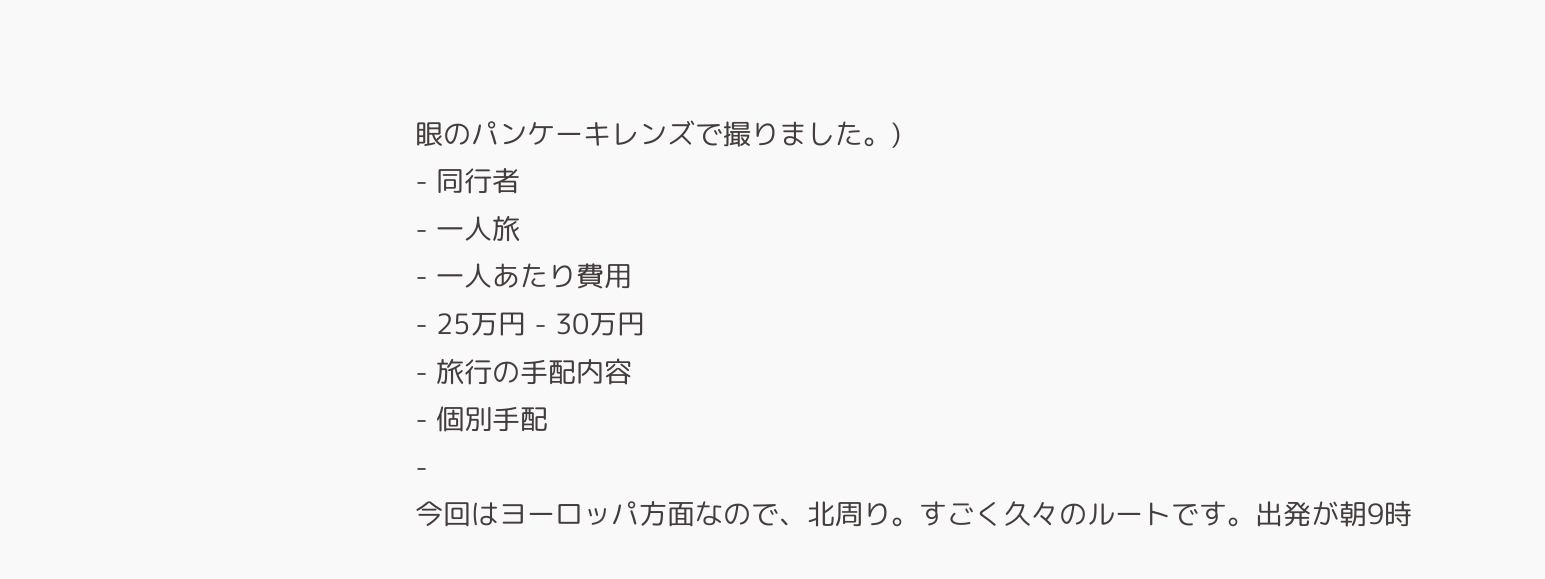眼のパンケーキレンズで撮りました。)
- 同行者
- 一人旅
- 一人あたり費用
- 25万円 - 30万円
- 旅行の手配内容
- 個別手配
-
今回はヨーロッパ方面なので、北周り。すごく久々のルートです。出発が朝9時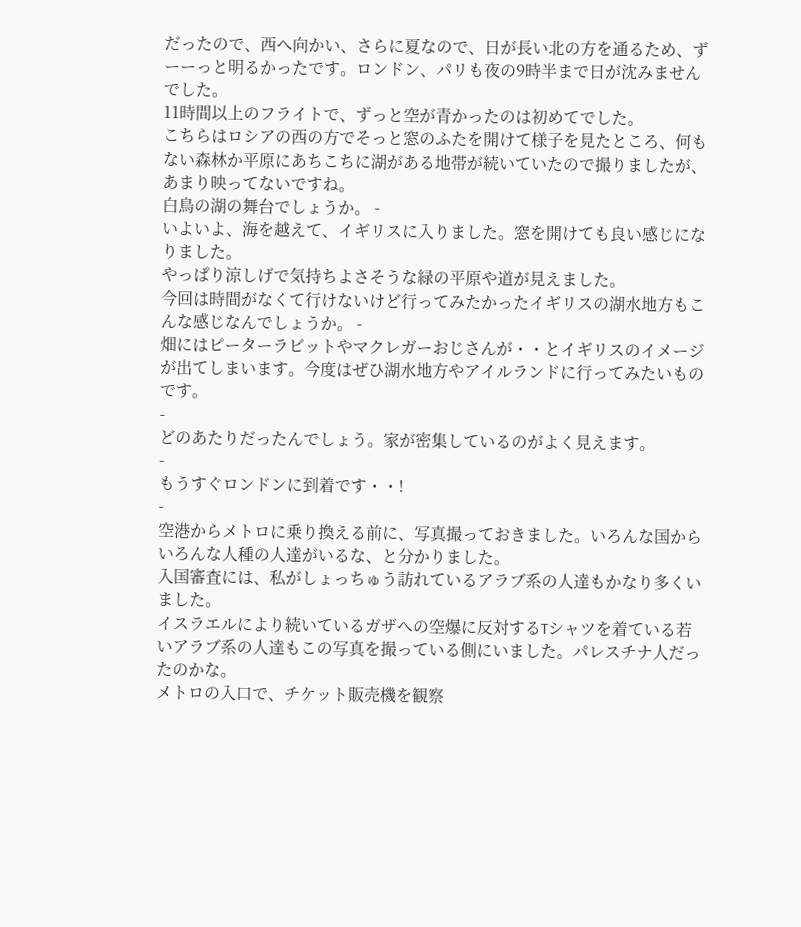だったので、西へ向かい、さらに夏なので、日が長い北の方を通るため、ずーーっと明るかったです。ロンドン、パリも夜の9時半まで日が沈みませんでした。
11時間以上のフライトで、ずっと空が青かったのは初めてでした。
こちらはロシアの西の方でそっと窓のふたを開けて様子を見たところ、何もない森林か平原にあちこちに湖がある地帯が続いていたので撮りましたが、あまり映ってないですね。
白鳥の湖の舞台でしょうか。 -
いよいよ、海を越えて、イギリスに入りました。窓を開けても良い感じになりました。
やっぱり涼しげで気持ちよさそうな緑の平原や道が見えました。
今回は時間がなくて行けないけど行ってみたかったイギリスの湖水地方もこんな感じなんでしょうか。 -
畑にはピーターラビットやマクレガーおじさんが・・とイギリスのイメージが出てしまいます。今度はぜひ湖水地方やアイルランドに行ってみたいものです。
-
どのあたりだったんでしょう。家が密集しているのがよく見えます。
-
もうすぐロンドンに到着です・・!
-
空港からメトロに乗り換える前に、写真撮っておきました。いろんな国からいろんな人種の人達がいるな、と分かりました。
入国審査には、私がしょっちゅう訪れているアラブ系の人達もかなり多くいました。
イスラエルにより続いているガザへの空爆に反対するTシャツを着ている若いアラブ系の人達もこの写真を撮っている側にいました。パレスチナ人だったのかな。
メトロの入口で、チケット販売機を観察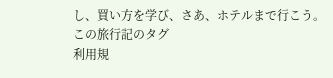し、買い方を学び、さあ、ホテルまで行こう。
この旅行記のタグ
利用規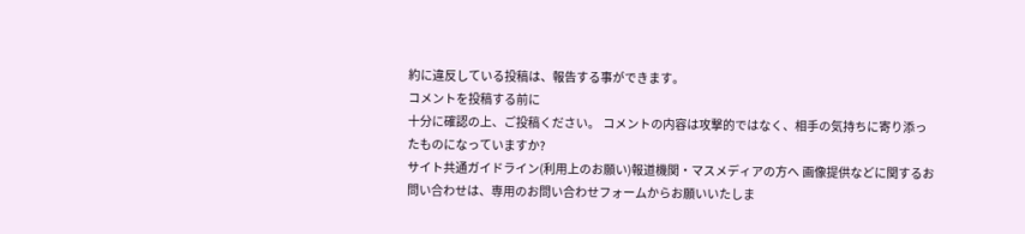約に違反している投稿は、報告する事ができます。
コメントを投稿する前に
十分に確認の上、ご投稿ください。 コメントの内容は攻撃的ではなく、相手の気持ちに寄り添ったものになっていますか?
サイト共通ガイドライン(利用上のお願い)報道機関・マスメディアの方へ 画像提供などに関するお問い合わせは、専用のお問い合わせフォームからお願いいたしま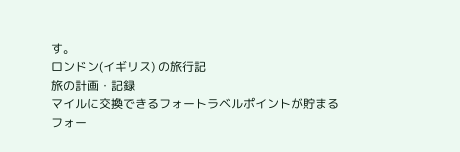す。
ロンドン(イギリス) の旅行記
旅の計画・記録
マイルに交換できるフォートラベルポイントが貯まる
フォー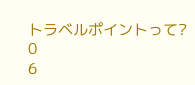トラベルポイントって?
0
6